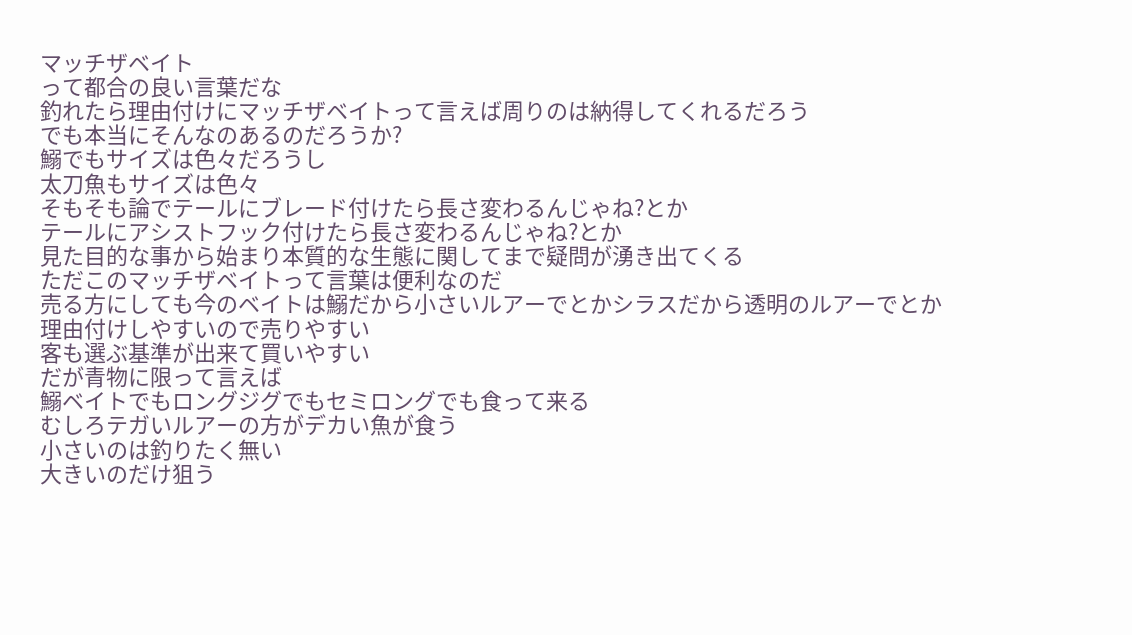マッチザベイト
って都合の良い言葉だな
釣れたら理由付けにマッチザベイトって言えば周りのは納得してくれるだろう
でも本当にそんなのあるのだろうか?
鰯でもサイズは色々だろうし
太刀魚もサイズは色々
そもそも論でテールにブレード付けたら長さ変わるんじゃね?とか
テールにアシストフック付けたら長さ変わるんじゃね?とか
見た目的な事から始まり本質的な生態に関してまで疑問が湧き出てくる
ただこのマッチザベイトって言葉は便利なのだ
売る方にしても今のベイトは鰯だから小さいルアーでとかシラスだから透明のルアーでとか
理由付けしやすいので売りやすい
客も選ぶ基準が出来て買いやすい
だが青物に限って言えば
鰯ベイトでもロングジグでもセミロングでも食って来る
むしろテガいルアーの方がデカい魚が食う
小さいのは釣りたく無い
大きいのだけ狙う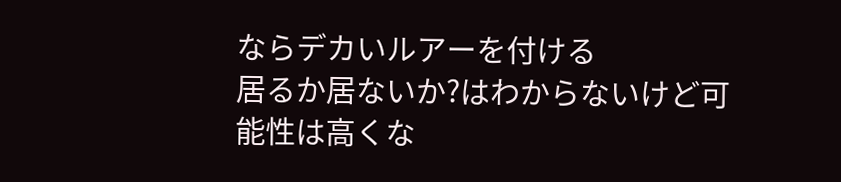ならデカいルアーを付ける
居るか居ないか?はわからないけど可能性は高くな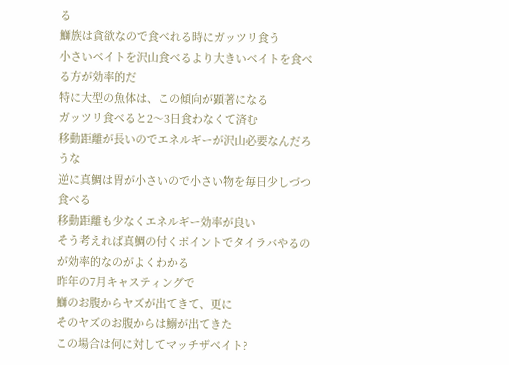る
鰤族は貪欲なので食べれる時にガッツリ食う
小さいベイトを沢山食べるより大きいベイトを食べる方が効率的だ
特に大型の魚体は、この傾向が顕著になる
ガッツリ食べると2〜3日食わなくて済む
移動距離が長いのでエネルギーが沢山必要なんだろうな
逆に真鯛は胃が小さいので小さい物を毎日少しづつ食べる
移動距離も少なくエネルギー効率が良い
そう考えれば真鯛の付くポイントでタイラバやるのが効率的なのがよくわかる
昨年の7月キャスティングで
鰤のお腹からヤズが出てきて、更に
そのヤズのお腹からは鰯が出てきた
この場合は何に対してマッチザベイト?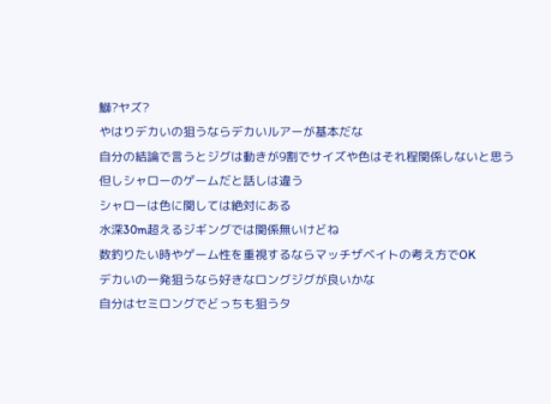鰤?ヤズ?
やはりデカいの狙うならデカいルアーが基本だな
自分の結論で言うとジグは動きが9割でサイズや色はそれ程関係しないと思う
但しシャローのゲームだと話しは違う
シャローは色に関しては絶対にある
水深30m超えるジギングでは関係無いけどね
数釣りたい時やゲーム性を重視するならマッチザベイトの考え方でOK
デカいの一発狙うなら好きなロングジグが良いかな
自分はセミロングでどっちも狙うタ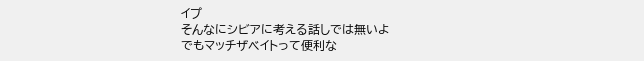イプ
そんなにシビアに考える話しでは無いよ
でもマッチザベイトって便利な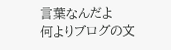言葉なんだよ
何よりブログの文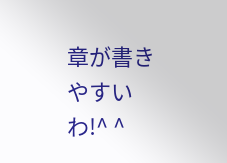章が書きやすいわ!^ ^